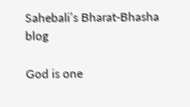Sahebali’s Bharat-Bhasha blog

God is one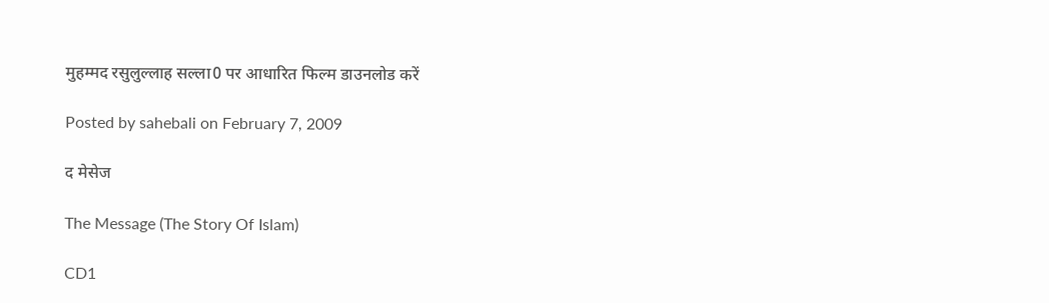मुहम्मद रसुलुल्लाह सल्ला0 पर आधारित फिल्म डाउनलोड करें

Posted by sahebali on February 7, 2009

द मेसेज

The Message (The Story Of Islam)

CD1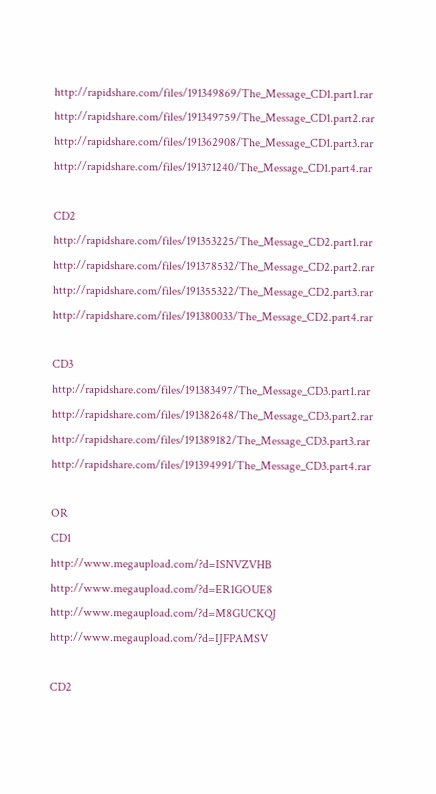http://rapidshare.com/files/191349869/The_Message_CD1.part1.rar
http://rapidshare.com/files/191349759/The_Message_CD1.part2.rar
http://rapidshare.com/files/191362908/The_Message_CD1.part3.rar
http://rapidshare.com/files/191371240/The_Message_CD1.part4.rar

CD2
http://rapidshare.com/files/191353225/The_Message_CD2.part1.rar
http://rapidshare.com/files/191378532/The_Message_CD2.part2.rar
http://rapidshare.com/files/191355322/The_Message_CD2.part3.rar
http://rapidshare.com/files/191380033/The_Message_CD2.part4.rar

CD3
http://rapidshare.com/files/191383497/The_Message_CD3.part1.rar
http://rapidshare.com/files/191382648/The_Message_CD3.part2.rar
http://rapidshare.com/files/191389182/The_Message_CD3.part3.rar
http://rapidshare.com/files/191394991/The_Message_CD3.part4.rar

OR
CD1
http://www.megaupload.com/?d=ISNVZVHB
http://www.megaupload.com/?d=ER1GOUE8
http://www.megaupload.com/?d=M8GUCKQJ
http://www.megaupload.com/?d=IJFPAMSV

CD2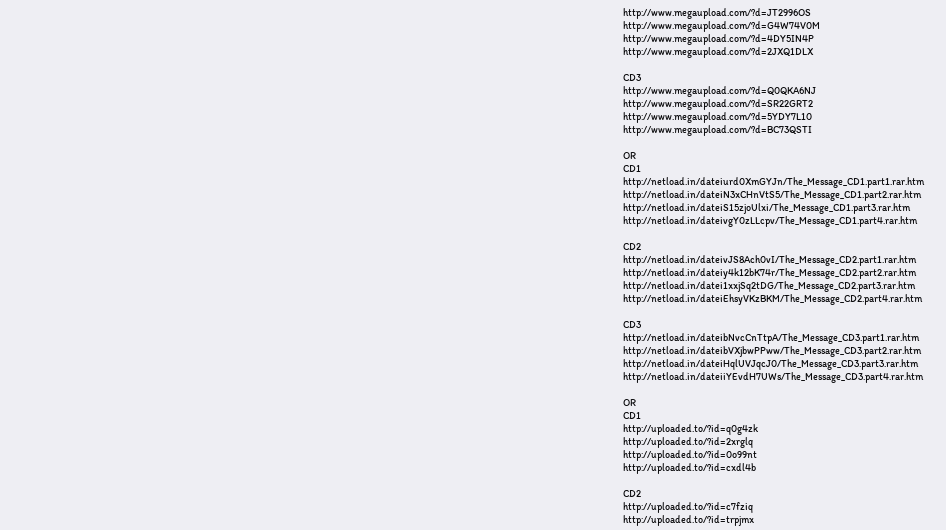http://www.megaupload.com/?d=JT2996OS
http://www.megaupload.com/?d=G4W74V0M
http://www.megaupload.com/?d=4DY5IN4P
http://www.megaupload.com/?d=2JXQ1DLX

CD3
http://www.megaupload.com/?d=Q0QKA6NJ
http://www.megaupload.com/?d=SR22GRT2
http://www.megaupload.com/?d=5YDY7L10
http://www.megaupload.com/?d=BC73QSTI

OR
CD1
http://netload.in/dateiurd0XmGYJn/The_Message_CD1.part1.rar.htm
http://netload.in/dateiN3xCHnVtS5/The_Message_CD1.part2.rar.htm
http://netload.in/dateiS15zjoUlxi/The_Message_CD1.part3.rar.htm
http://netload.in/dateivgY0zLLcpv/The_Message_CD1.part4.rar.htm

CD2
http://netload.in/dateivJS8Ach0vI/The_Message_CD2.part1.rar.htm
http://netload.in/dateiy4k12bK74r/The_Message_CD2.part2.rar.htm
http://netload.in/datei1xxjSq2tDG/The_Message_CD2.part3.rar.htm
http://netload.in/dateiEhsyVKzBKM/The_Message_CD2.part4.rar.htm

CD3
http://netload.in/dateibNvcCnTtpA/The_Message_CD3.part1.rar.htm
http://netload.in/dateibVXjbwPPww/The_Message_CD3.part2.rar.htm
http://netload.in/dateiHqlUVJqcJ0/The_Message_CD3.part3.rar.htm
http://netload.in/dateiiYEvdH7UWs/The_Message_CD3.part4.rar.htm

OR
CD1
http://uploaded.to/?id=q0g4zk
http://uploaded.to/?id=2xrglq
http://uploaded.to/?id=0o99nt
http://uploaded.to/?id=cxdl4b

CD2
http://uploaded.to/?id=c7fziq
http://uploaded.to/?id=trpjmx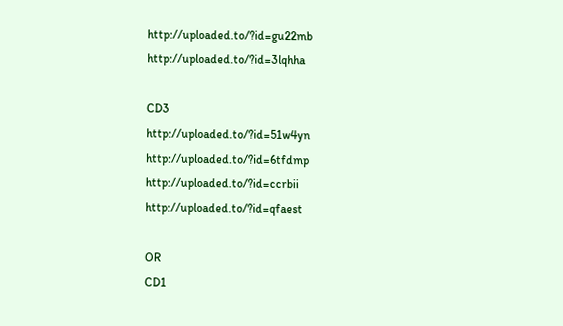http://uploaded.to/?id=gu22mb
http://uploaded.to/?id=3lqhha

CD3
http://uploaded.to/?id=51w4yn
http://uploaded.to/?id=6tfdmp
http://uploaded.to/?id=ccrbii
http://uploaded.to/?id=qfaest

OR
CD1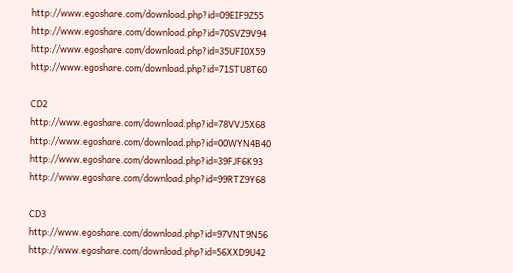http://www.egoshare.com/download.php?id=09EIF9Z55
http://www.egoshare.com/download.php?id=70SVZ9V94
http://www.egoshare.com/download.php?id=35UFI0X59
http://www.egoshare.com/download.php?id=71STU8T60

CD2
http://www.egoshare.com/download.php?id=78VVJ5X68
http://www.egoshare.com/download.php?id=00WYN4B40
http://www.egoshare.com/download.php?id=39FJF6K93
http://www.egoshare.com/download.php?id=99RTZ9Y68

CD3
http://www.egoshare.com/download.php?id=97VNT9N56
http://www.egoshare.com/download.php?id=56XXD9U42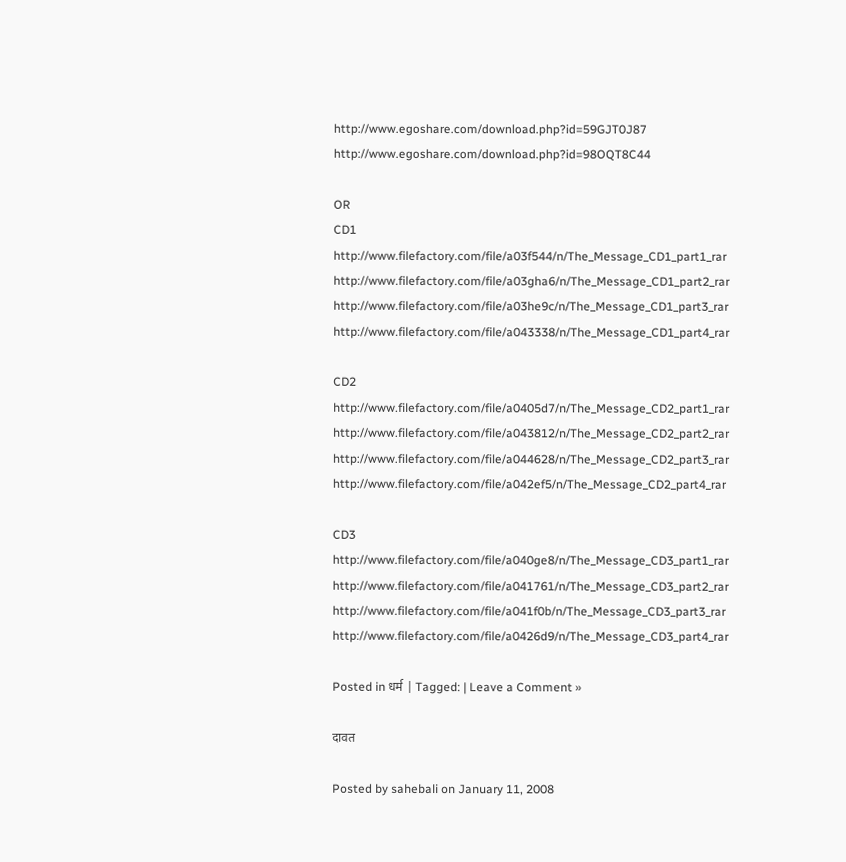http://www.egoshare.com/download.php?id=59GJT0J87
http://www.egoshare.com/download.php?id=98OQT8C44

OR
CD1
http://www.filefactory.com/file/a03f544/n/The_Message_CD1_part1_rar
http://www.filefactory.com/file/a03gha6/n/The_Message_CD1_part2_rar
http://www.filefactory.com/file/a03he9c/n/The_Message_CD1_part3_rar
http://www.filefactory.com/file/a043338/n/The_Message_CD1_part4_rar

CD2
http://www.filefactory.com/file/a0405d7/n/The_Message_CD2_part1_rar
http://www.filefactory.com/file/a043812/n/The_Message_CD2_part2_rar
http://www.filefactory.com/file/a044628/n/The_Message_CD2_part3_rar
http://www.filefactory.com/file/a042ef5/n/The_Message_CD2_part4_rar

CD3
http://www.filefactory.com/file/a040ge8/n/The_Message_CD3_part1_rar
http://www.filefactory.com/file/a041761/n/The_Message_CD3_part2_rar
http://www.filefactory.com/file/a041f0b/n/The_Message_CD3_part3_rar
http://www.filefactory.com/file/a0426d9/n/The_Message_CD3_part4_rar

Posted in धर्म | Tagged: | Leave a Comment »

दावत

Posted by sahebali on January 11, 2008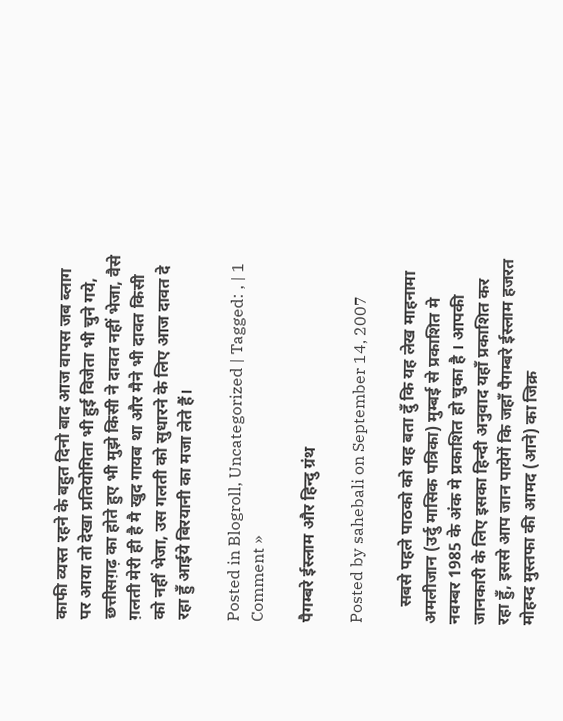काफी व्यस्त रहने के बहुत दिनो बाद आज वापस जब ब्लाग पर आया तो देखा प्रतियोगिता भी हुई विजेता भी चुने गये, छत्तीसग़ढ़ का होते हुए भी मुझे किसी ने दावत नहीं भेजा, वैसे ग़लती मेरी ही है मै खुद गायब था और मैने भी दावत किसी को नहीं भेजा, उस गलती को सुधारने के लिए आज दावत दे रहा हुँ आईये बिरयानी का मजा लेते हैं।

Posted in Blogroll, Uncategorized | Tagged: , | 1 Comment »

पैगम्बरे ईस्लाम और हिन्दु ग्रंथ

Posted by sahebali on September 14, 2007

    सबसे पहले पाठको को यह बता दुँ कि यह लेख माहनामा अमलीजान (उर्दु मासिक पत्रिका) मुम्बई से प्रकाशित मे नवम्बर 1985 के अंक मे प्रकाशित हो चुका है । आपकी जानकारी के लिए इसका हिन्दी अनुवाद यहाँ प्रकाशित कर रहा हुँ, इससे आप जान पायेगें कि जहाँ पैगम्बरे ईस्लाम हजरत मोहम्द मुस्तफा की आमद (आने) का जिक्र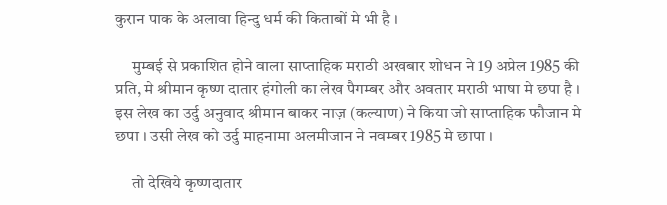कुरान पाक के अलावा हिन्दु धर्म की किताबों मे भी है ।

     मुम्बई से प्रकाशित होने वाला साप्ताहिक मराठी अखबार शोधन ने 19 अप्रेल 1985 की प्रति, मे श्रीमान कृष्ण दातार हंगोली का लेख पैगम्बर और अवतार मराठी भाषा मे छपा है । इस लेख का उर्दु अनुवाद श्रीमान बाकर नाज़ (कल्याण) ने किया जो साप्ताहिक फौजान मे छपा । उसी लेख को उर्दु माहनामा अलमीजान ने नवम्बर 1985 मे छापा ।

     तो देखिये कृष्णदातार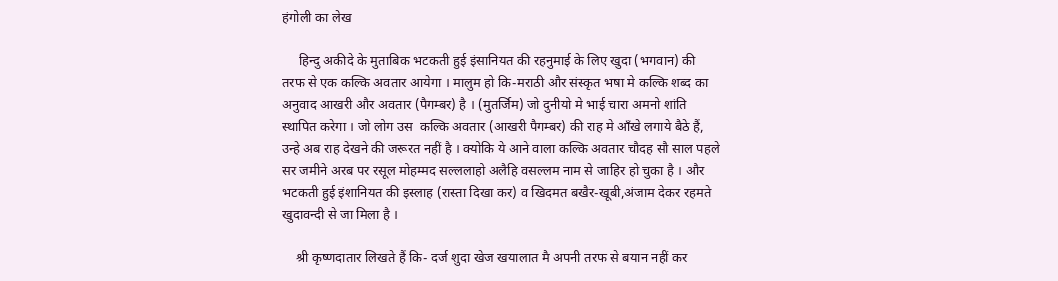हंगोली का लेख

     हिन्दु अकीदे के मुताबिक भटकती हुई इंसानियत की रहनुमाई के लिए खुदा (भगवान) की तरफ से एक कल्कि अवतार आयेगा । मालुम हो कि-मराठी और संस्कृत भषा मे कल्कि शब्द का अनुवाद आखरी और अवतार (पैगम्बर) है । (मुतर्जिम) जो दुनीयो मे भाई चारा अमनो शांति स्थापित करेगा । जो लोग उस  कल्कि अवतार (आखरी पैगम्बर) की राह मे आँखे लगाये बैठे हैं, उन्हे अब राह देखने की जरूरत नहीं है । क्योकि ये आने वाला कल्कि अवतार चौदह सौ साल पहले सर जमीने अरब पर रसूल मोहम्मद सल्ललाहो अलैहि वसल्लम नाम से जाहिर हो चुका है । और भटकती हुई इंशानियत की इस्लाह (रास्ता दिखा कर) व खिदमत बखैर-खूबी,अंजाम देकर रहमते खुदावन्दी से जा मिला है ।

    श्री कृष्णदातार लिखते हैं कि- दर्ज शुदा खेज खयालात मै अपनी तरफ से बयान नहीं कर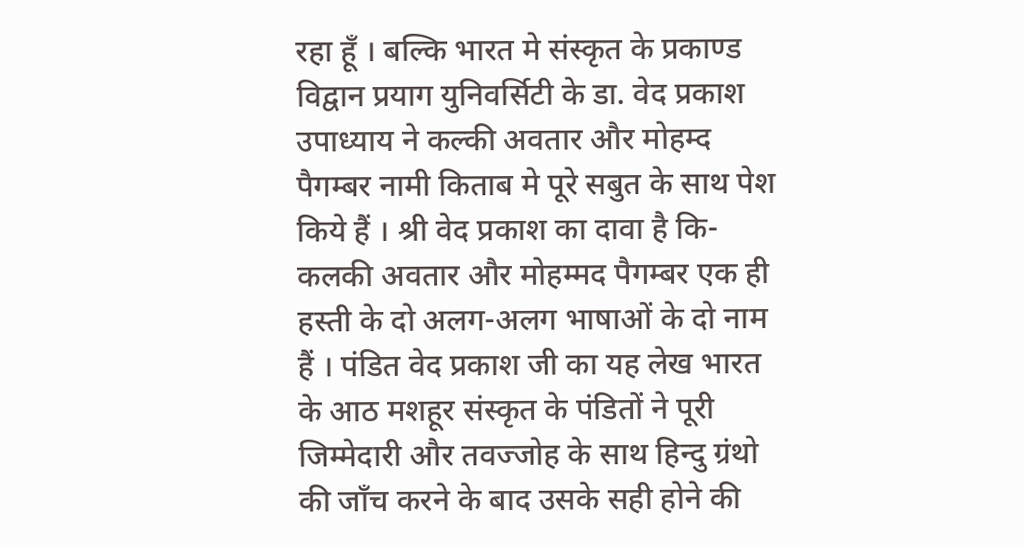रहा हूँ । बल्कि भारत मे संस्कृत के प्रकाण्ड विद्वान प्रयाग युनिवर्सिटी के डा. वेद प्रकाश उपाध्याय ने कल्की अवतार और मोहम्द पैगम्बर नामी किताब मे पूरे सबुत के साथ पेश किये हैं । श्री वेद प्रकाश का दावा है कि-कलकी अवतार और मोहम्मद पैगम्बर एक ही हस्ती के दो अलग-अलग भाषाओं के दो नाम हैं । पंडित वेद प्रकाश जी का यह लेख भारत के आठ मशहूर संस्कृत के पंडितों ने पूरी जिम्मेदारी और तवज्जोह के साथ हिन्दु ग्रंथो की जाँच करने के बाद उसके सही होने की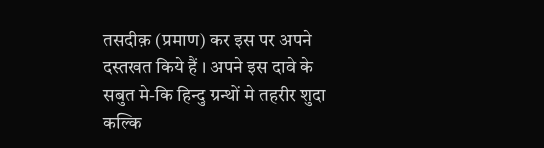तसदीक़ (प्रमाण) कर इस पर अपने दस्तखत किये हैं । अपने इस दावे के सबुत मे-कि हिन्दु ग्रन्थों मे तहरीर शुदा कल्कि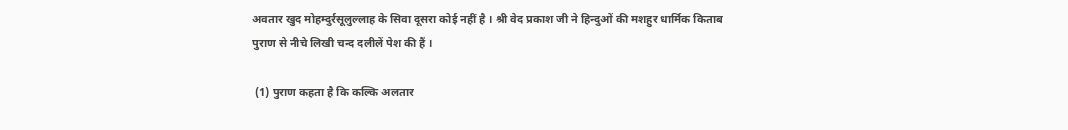अवतार खुद मोहम्दुर्रसूलुल्लाह के सिवा दूसरा कोई नहीं है । श्री वेद प्रकाश जी ने हिन्दुओं की मशहुर धार्मिक किताब पुराण से नीचे लिखी चन्द दलीलें पेश की हैं ।

 (1) पुराण कहता है कि कल्कि अलतार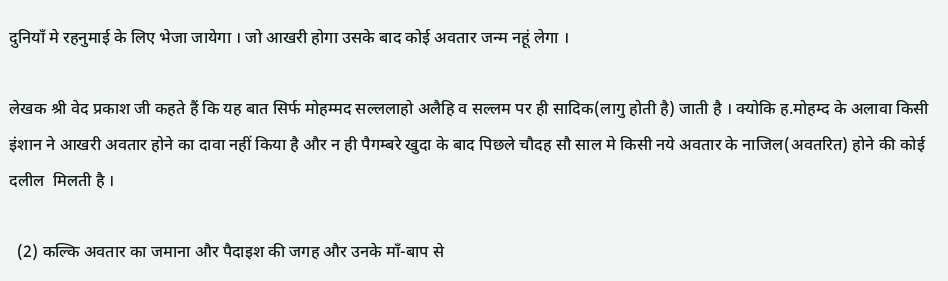दुनियाँ मे रहनुमाई के लिए भेजा जायेगा । जो आखरी होगा उसके बाद कोई अवतार जन्म नहूं लेगा ।

लेखक श्री वेद प्रकाश जी कहते हैं कि यह बात सिर्फ मोहम्मद सल्ललाहो अलैहि व सल्लम पर ही सादिक(लागु होती है) जाती है । क्योकि ह.मोहम्द के अलावा किसी इंशान ने आखरी अवतार होने का दावा नहीं किया है और न ही पैगम्बरे खुदा के बाद पिछले चौदह सौ साल मे किसी नये अवतार के नाजिल(अवतरित) होने की कोई दलील  मिलती है ।

  (2) कल्कि अवतार का जमाना और पैदाइश की जगह और उनके माँ-बाप से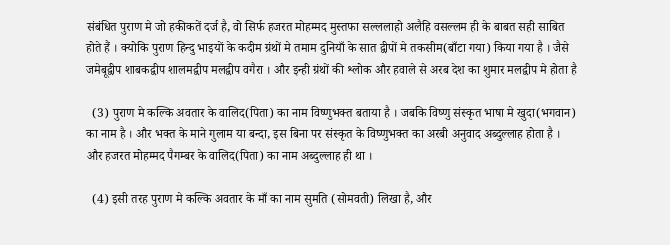संबंधित पुराण मे जो हकीकतें दर्ज है, वो सिर्फ हजरत मोहम्मद मुस्तफा सल्ललाहो अलैहि वसल्लम ही के बाबत सही साबित होते हैं । क्योकि पुराण हिन्दु भाइयों के कदीम ग्रंथों मे तमाम दुनियाँ के सात द्वीपों मे तकसीम(बाँटा गया) किया गया है । जैसे जमेबूद्वीप शाबकद्वीप शालमद्वीप मलद्वीप वगैरा । और इन्ही ग्रंथों की श्लोक और हवाले से अरब देश का शुमार मलद्वीप मे होता है

  (3) पुराण मे कल्कि अवतार के वालिद(पिता) का नाम विष्णुभक्त बताया है । जबकि विष्णु संस्कृत भाषा मे खुदा(भगवान) का नाम है । और भक्त के माने गुलाम या बन्दा, इस बिना पर संस्कृत के विष्णुभक्त का अरबी अनुवाद अब्दुल्लाह होता है । और हजरत मोहम्मद पैगम्बर के वालिद(पिता) का नाम अब्दुल्लाह ही था ।

  (4) इसी तरह पुराण मे कल्कि अवतार के माँ का नाम सुमति (सोमवती) लिखा है, और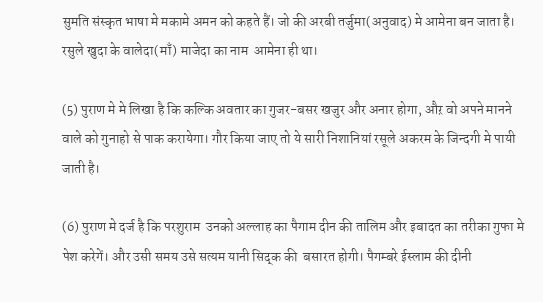सुमति संस्कृत भाषा मे मकामे अमन को कहते हैं। जो की अरबी तर्जुमा(अनुवाद) मे आमेना बन जाता है। रसुले खुदा के वालेदा(माँ) माजेदा का नाम  आमेना ही था।

(5) पुराण मे मे लिखा है कि कल्कि अवतार का गुजर-बसर खजुर और अनार होगा, औऱ वो अपने मानने वाले को गुनाहो से पाक करायेगा। गौर किया जाए तो ये सारी निशानियां रसूले अकरम के जिन्दगी मे पायी जाती है।

(6) पुराण मे दर्ज है कि परशुराम  उनको अल्लाह का पैगाम दीन की तालिम और इबादत का तरीका गुफा मे पेश करेगें। और उसी समय उसे सत्यम यानी सिद्क की  बसारत होगी। पैगम्बरे ईस्लाम की दीनी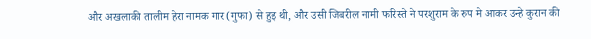और अखलाकी तालीम हेरा नामक गार(गुफा) से हुइ थी, और उसी जिबरील नामी फरिस्ते ने परशुराम के रुप मे आकर उन्हे कुरान की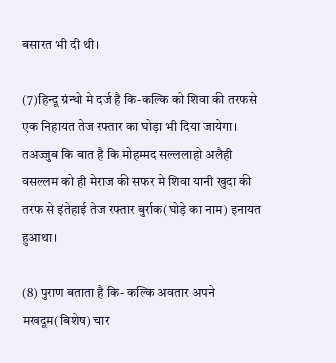बसारत भी दी थी।

(7)हिन्दू ग्रंन्थो मे दर्ज है कि-कल्कि को शिवा की तरफसे एक निहायत तेज रफ्तार का घोड़ा भी दिया जायेगा। तअज्जुब कि बात है कि मोहम्मद सल्ललाहो अलैही वसल्लम को ही मेराज की सफर मे शिवा यानी खुदा की तरफ से इंतेहाई तेज रफ्तार बुर्राक(घोड़े का नाम) इनायत हुआथा।

(8) पुराण बताता है कि- कल्कि अवतार अपने मखदूम(बिशेष) चार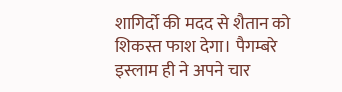शागिर्दो की मदद से शैतान को शिकस्त फाश देगा। पैगम्बरे इस्लाम ही ने अपने चार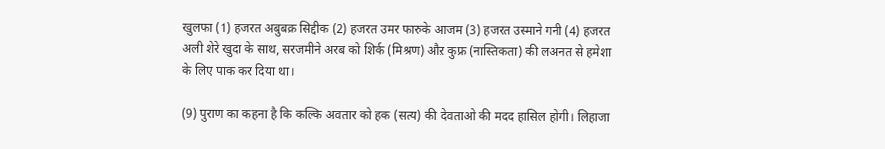खुलफा (1) हजरत अबुबक्र सिद्दीक (2) हजरत उमर फारुके आजम (3) हजरत उस्माने गनी (4) हजरत अली शेरे खुदा के साथ, सरजमीने अरब को शिर्क (मिश्रण) औऱ कुफ्र (नास्तिकता) की लअनत से हमेशा के लिए पाक कर दिया था।

(9) पुराण का कहना है कि कल्कि अवतार को हक (सत्य) की देवताओ की मदद हासिल होगी। लिहाजा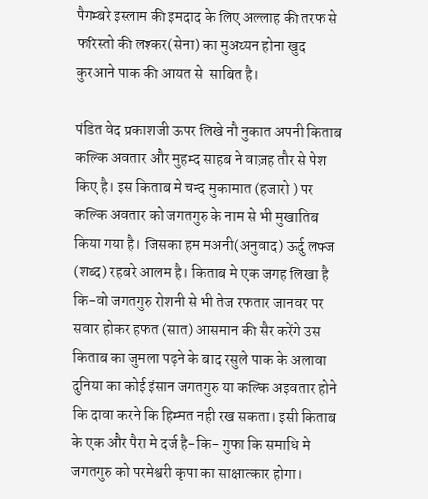पैगम्बरे इस्लाम की इमदाद के लिए अल्लाह की तरफ से फरिस्तो की लश्कर(सेना) का मुअय्यन होना खुद कुरआने पाक की आयत से  साबित है।

पंडित वेद प्रकाशजी ऊपर लिखे नौ नुकात अपनी किताब कल्कि अवतार और मुहम्द साहब ने वाज़ह तौर से पेश किए है। इस किताब मे चन्द मुकामात (हजारो ) पर कल्कि अवतार को जगतगुरु के नाम से भी मुखातिब किया गया है। जिसका हम मअनी(अनुवाद) ऊर्दु लफ्ज (शब्द) रहबरे आलम है। किताब मे एक जगह लिखा है कि-वो जगतगुरु रोशनी से भी तेज रफतार जानवर पर सवार होकर हफत (सात) आसमान की सैर करेंगे उस किताब का जुमला पढ़ने के बाद रसुले पाक के अलावा दुनिया का कोई इंसान जगतगुरु या कल्कि अइवतार होने कि दावा करने कि हिम्मत नही रख सकता। इसी किताब के एक और पैरा मे दर्ज है-कि- गुफा कि समाधि मे जगतगुरु को परमेश्वरी कृपा का साक्षात्कार होगा।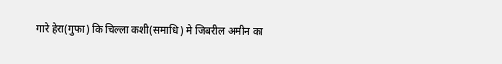गारे हेरा(गुफा) कि चिल्ला कशी(समाधि) मे जिबरील अमीन का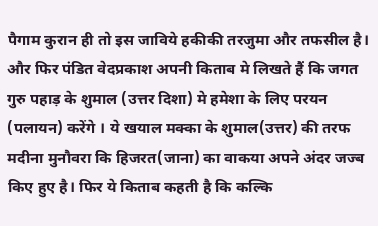पैगाम कुरान ही तो इस जाविये हकीकी तरजुमा और तफसील है। और फिर पंडित वेदप्रकाश अपनी किताब मे लिखते हैं कि जगत गुरु पहाड़ के शुमाल (उत्तर दिशा) मे हमेशा के लिए परयन (पलायन) करेंगे । ये खयाल मक्का के शुमाल(उत्तर) की तरफ मदीना मुनौवरा कि हिजरत(जाना) का वाकया अपने अंदर जज्ब किए हुए है। फिर ये किताब कहती है कि कल्कि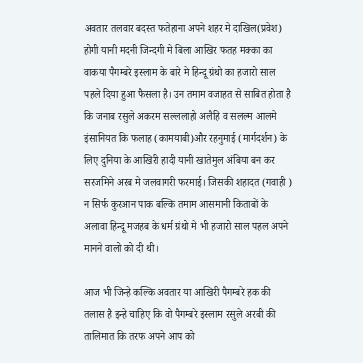अवतार तलवार बदस्त फतेहाना अपने शहर मे दाखिल(प्रवेश) होगी यानी मदनी जिन्दगी मे बिला आखिर फतह मक्का का वाकया पैगम्बरे इस्लाम के बारे मे हिन्दू ग्रंथो का हजारो साल पहले दिया हुआ फैसला है। उन तमाम वजाहत से साबित होता है कि जनाब रसुले अकरम सल्ललाहो अलैहि व सलल्म आलमे इंसानियत कि फलाह (कामयाबी)और रहनुमाई (मार्गदर्शन) के लिए दुनिया के आखिरी हादी यानी खातेमुल अंबिया बन कर सरजमिने अरब मे जलवागरी फरमाई। जिसकी शहादत (गवाही ) न सिर्फ कुरआन पाक बल्कि तमाम आसमानी किताबों के अलावा हिन्दू मजहब के धर्म ग्रंथो मे भी हजारो साल पहल अपने मानने वालो को दी थी।

आज भी जिन्हे कल्कि अवतार या आखिरी पैगम्बरे हक की तलास है इन्हे चाहिए कि वो पैगम्बरे इस्लाम रसुले अरबी की तालिमात कि तरफ अपने आप को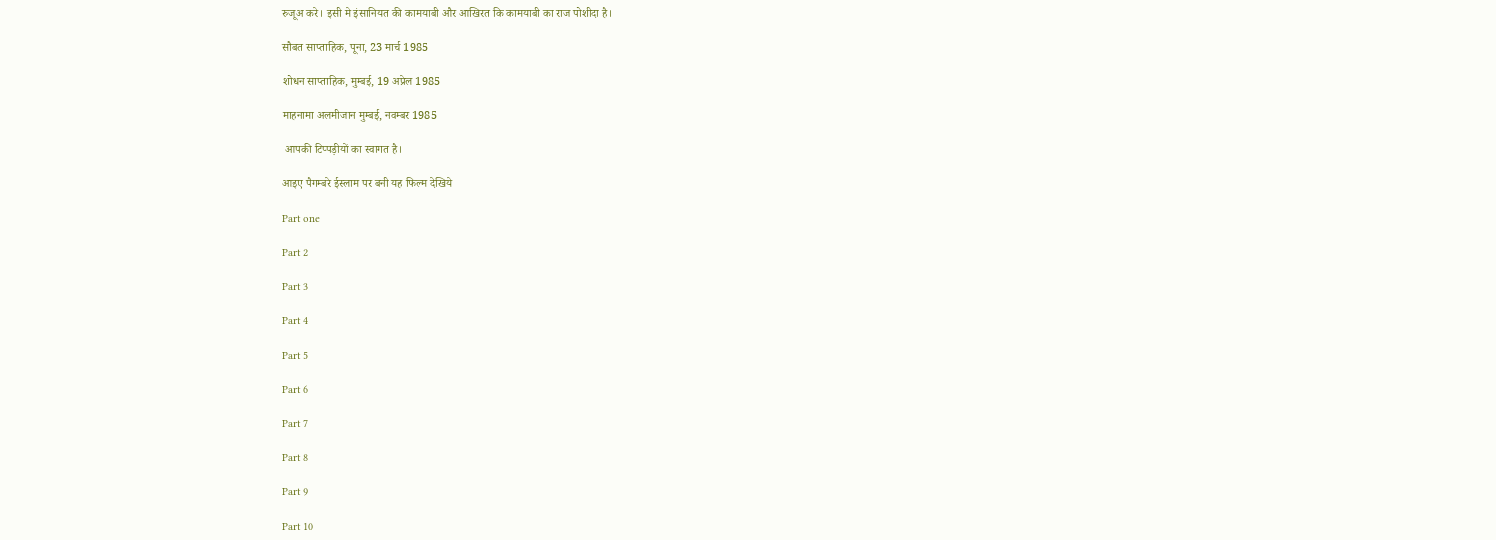रुजूअ करे। इसी मे इंसानियत की कामयाबी और आखिरत कि कामयाबी का राज पोशीदा है।

सौबत साप्ताहिक, पूना, 23 मार्च 1985

शोधन साप्ताहिक, मुम्बई, 19 अप्रेल 1985

माहनामा अलमीजान मुम्बई, नवम्बर 1985

 आपकी टिप्पड़ीयों का स्वागत है।

आइए पैगम्बरे ईस्लाम पर बनी यह फिल्म देखिये

Part one

Part 2

Part 3

Part 4

Part 5

Part 6

Part 7

Part 8

Part 9

Part 10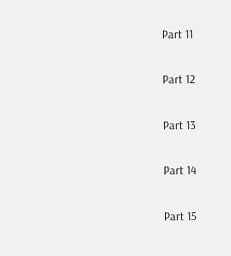Part 11

Part 12

Part 13

Part 14

Part 15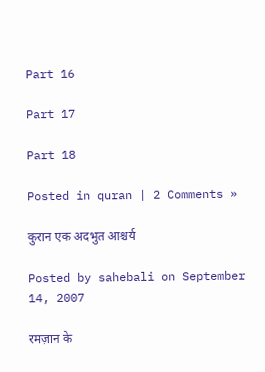Part 16

Part 17

Part 18

Posted in quran | 2 Comments »

कुरान एक अदभुत आश्चर्य

Posted by sahebali on September 14, 2007

रमज़ान के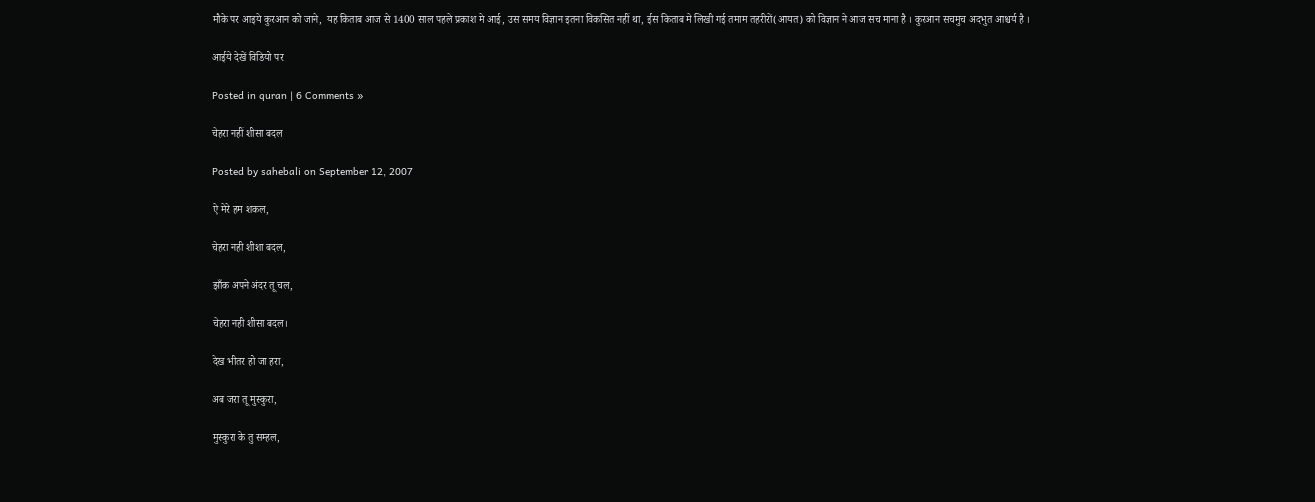मौके पर आइये कुरआन को जाने,  यह किताब आज से 1400 साल पहले प्रकाश मे आई, उस समय विज्ञान इतना विकसित नहीं था, ईस किताब मे लिखी गई तमाम तहरीरों(आयत) को विज्ञान ने आज सच माना है । कुरआन सचमुच अदभुत आश्चर्य है ।

आईये देखें विडियो पर

Posted in quran | 6 Comments »

चेहरा नहीं शीसा बदल

Posted by sahebali on September 12, 2007

ऐ मेरे हम शकल,

चेहरा नही शीशा बदल,

झाँक अपने अंदर तू चल,

चेहरा नही शीसा बदल।

देख भीतर हो जा हरा,

अब जरा तू मुस्कुरा,

मुस्कुरा के तु सम्हल,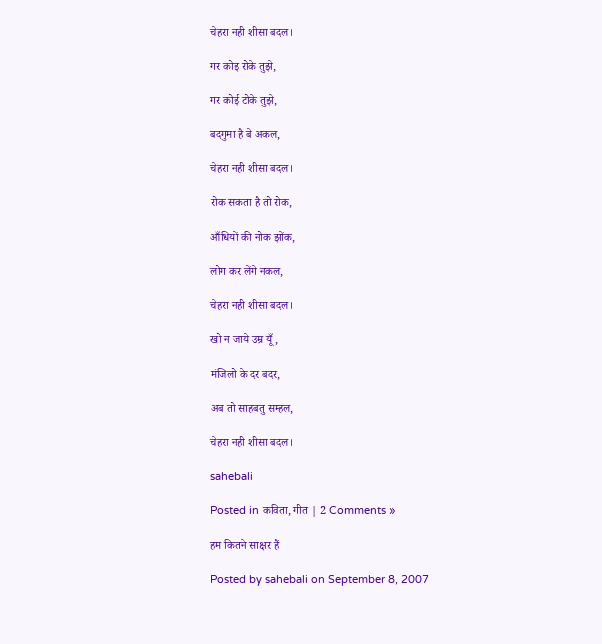चेहरा नही शीसा बदल।

गर कोइ रोके तुझे,

गर कोई टोके तुझे,

बदगुमा है बे अकल,

चेहरा नही शीसा बदल।

रोक सकता है तो रोक,

आँधियों की नोक झोंक,

लोग कर लेंगे नकल,

चेहरा नही शीसा बदल।

खो न जाये उम्र यूँ,

मंजिलो के दर बदर,

अब तो साहबतु सम्हल,

चेहरा नही शीसा बदल।

sahebali

Posted in कविता, गीत | 2 Comments »

हम कितने साक्षर हैं

Posted by sahebali on September 8, 2007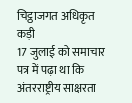चिट्ठाजगत अधिकृत कड़ी
17 जुलाई को समाचार पत्र में पढ़ा था कि अंतरराष्ट्रीय साक्षरता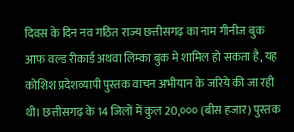दिवस के दिन नव गठित राज्य छत्तीसगढ़ का नाम गीनीज बुक आफ वल्ड रीकार्ड अथवा लिम्का बुक मे शामिल हो सकता है, यह कोशिश प्रदेशव्यापी पुस्तक वाचन अभीयान के जरिये की जा रही थी। छत्तीसगढ़ के 14 जिलों में कुल 20,००० (बीस हजार) पुस्तक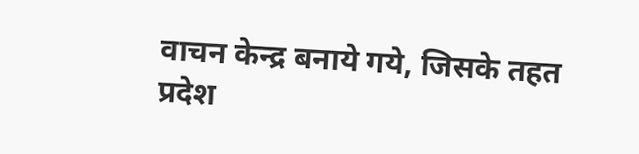वाचन केन्द्र बनाये गये, जिसके तहत प्रदेश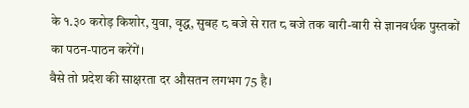के १.३० करोड़ किशोर, युवा, वृद्ध, सुबह ८ बजे से रात ८ बजे तक बारी-बारी से ज्ञानवर्धक पुस्तकों का पठन-पाठन करेंगें।
वैसे तो प्रदेश की साक्षरता दर औसतन लगभग 75 है।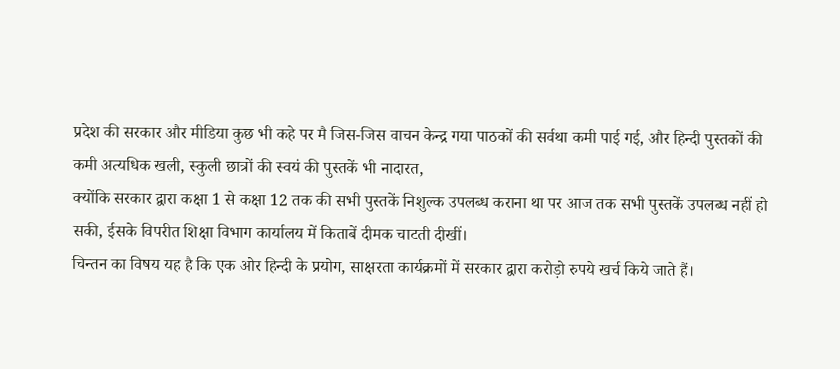प्रदेश की सरकार और मीडिया कुछ भी कहे पर मै जिस-जिस वाचन केन्द्र गया पाठकों की सर्वथा कमी पाई गई, और हिन्दी पुस्तकों की कमी अत्यधिक खली, स्कुली छात्रों की स्वयं की पुस्तकें भी नादारत,
क्योंकि सरकार द्वारा कक्षा 1 से कक्षा 12 तक की सभी पुस्तकें निशुल्क उपलब्ध कराना था पर आज तक सभी पुस्तकें उपलब्ध नहीं हो सकी, ईसके विपरीत शिक्षा विभाग कार्यालय में किताबें दीमक चाटती दीखीं।
चिन्तन का विषय यह है कि एक ओर हिन्दी के प्रयोग, साक्षरता कार्यक्रमों में सरकार द्वारा करोड़ो रुपये खर्च किये जाते हैं।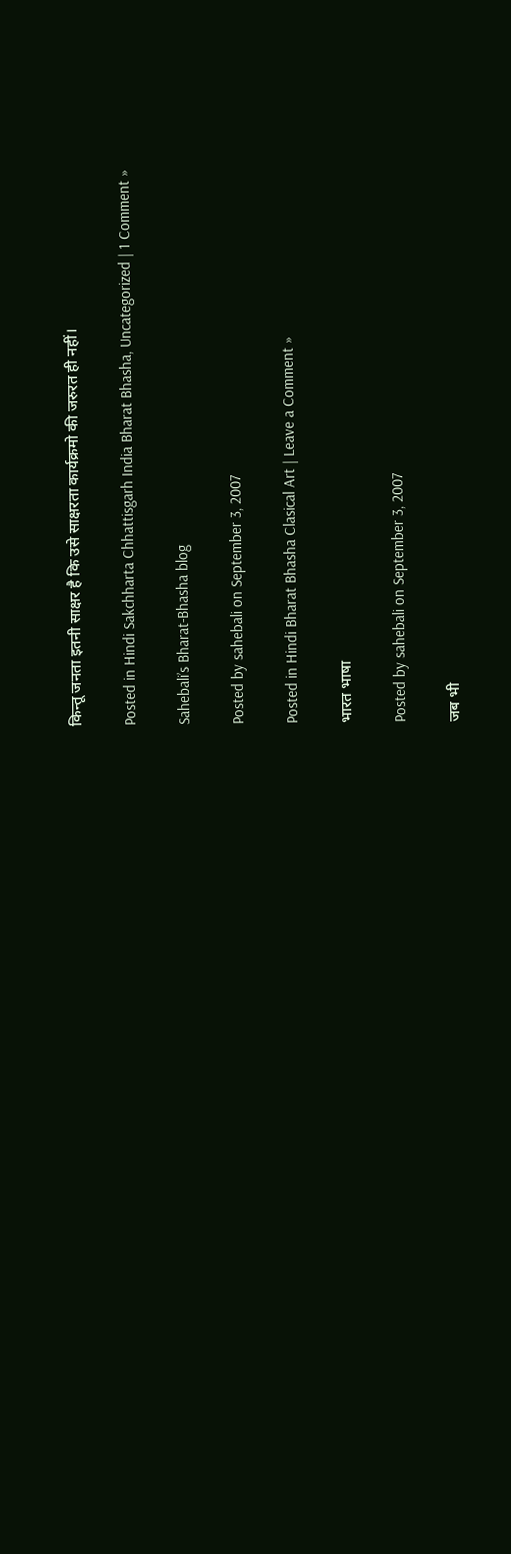किन्तू जनता इतनी साक्षर है कि उसे साक्षरता कार्यक्रमो की जरुरत ही नहीं।

Posted in Hindi Sakchharta Chhattisgarh India Bharat Bhasha, Uncategorized | 1 Comment »

Sahebali’s Bharat-Bhasha blog

Posted by sahebali on September 3, 2007

Posted in Hindi Bharat Bhasha Clasical Art | Leave a Comment »

भारत भाषा

Posted by sahebali on September 3, 2007

जब भी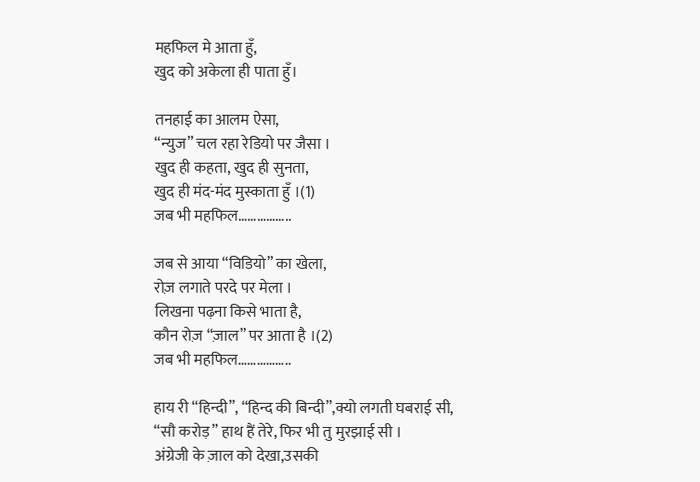महफिल मे आता हुँ,
खुद को अकेला ही पाता हुँ।

तनहाई का आलम ऐसा,
“न्युज” चल रहा रेडियो पर जैसा ।
खुद ही कहता, खुद ही सुनता,
खुद ही मंद-मंद मुस्काता हुँ ।(1)
जब भी महफिल……………..

जब से आया “विडियो” का खेला,
रोज़ लगाते परदे पर मेला ।
लिखना पढ़ना किसे भाता है,
कौन रोज़ “ज़ाल” पर आता है ।(2)
जब भी महफिल……………..

हाय री “हिन्दी”, “हिन्द की बिन्दी”,क्यो लगती घबराई सी,
“सौ करोड़” हाथ हैं तेरे, फिर भी तु मुरझाई सी ।
अंग्रेजी के ज़ाल को देखा,उसकी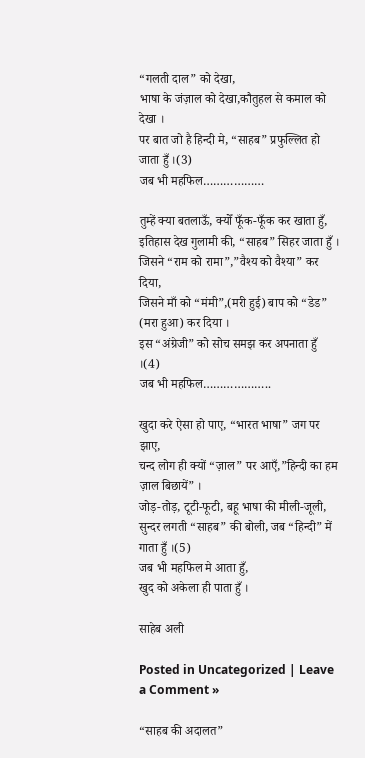“गलती दाल” को देखा,
भाषा के जंज़ाल को देखा,कौतुहल से कमाल को देखा ।
पर बात जो है हिन्दी मे, “साहब” प्रफुल्लित हो जाता हुँ ।(3)
जब भी महफिल………………

तुम्हें क्या बतलाऊँ, क्योँ फूँक-फूँक कर खाता हुँ,
इतिहास देख गुलामी की, “साहब” सिहर जाता हुँ ।
जिसने “राम को रामा”,”वैश्य को वैश्या” कर दिया,
जिसने माँ को “मंमी”,(मरी हुई) बाप को “डेड” (मरा हुआ) कर दिया ।
इस “अंग्रेजी” को सोच समझ कर अपनाता हुँ ।(4)
जब भी महफिल………………..

खुदा करे ऐसा हो पाए, “भारत भाषा” जग पर झाए,
चन्द लोग ही क्यों “ज़ाल” पर आएँ,”हिन्दी का हम ज़ाल बिछायें” ।
जोड़-तोड़, टूटी-फूटी, बहू भाषा की मीली-जूली,
सुन्दर लगती “साहब” की बोली, जब “हिन्दी” में गाता हुँ ।(5)
जब भी महफिल मे आता हुँ,
खुद को अकेला ही पाता हुँ ।

साहेब अली

Posted in Uncategorized | Leave a Comment »

“साहब की अदालत”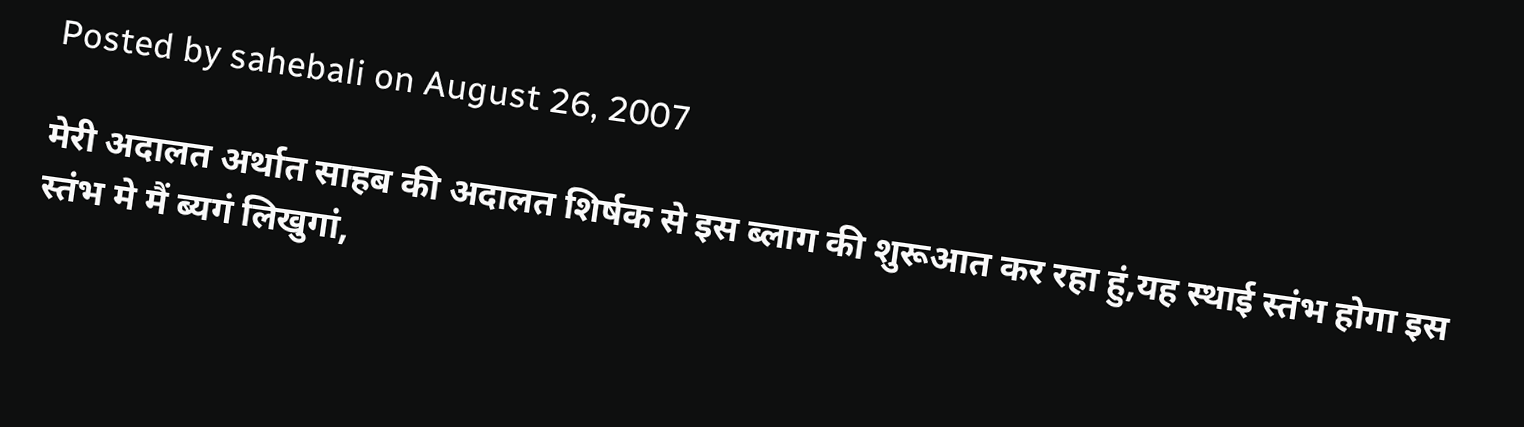Posted by sahebali on August 26, 2007

मेरी अदालत अर्थात साहब की अदालत शिर्षक से इस ब्लाग की शुरूआत कर रहा हुं,यह स्थाई स्तंभ होगा इस स्तंभ मे मैं ब्यगं लिखुगां,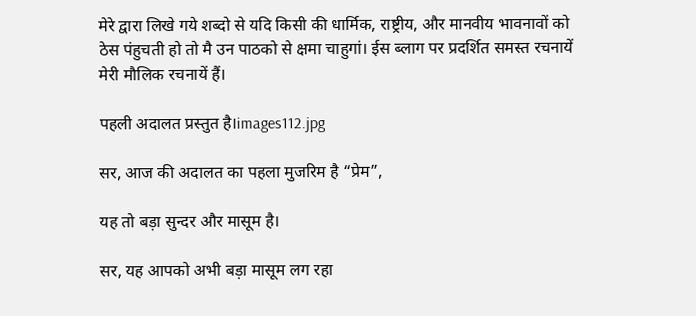मेरे द्वारा लिखे गये शब्दो से यदि किसी की धार्मिक, राष्ट्रीय, और मानवीय भावनावों को ठेस पंहुचती हो तो मै उन पाठको से क्षमा चाहुगां। ईस ब्लाग पर प्रदर्शित समस्त रचनायें मेरी मौलिक रचनायें हैं।

पहली अदालत प्रस्तुत है।images112.jpg

सर, आज की अदालत का पहला मुजरिम है “प्रेम”,

यह तो बड़ा सुन्दर और मासूम है।

सर, यह आपको अभी बड़ा मासूम लग रहा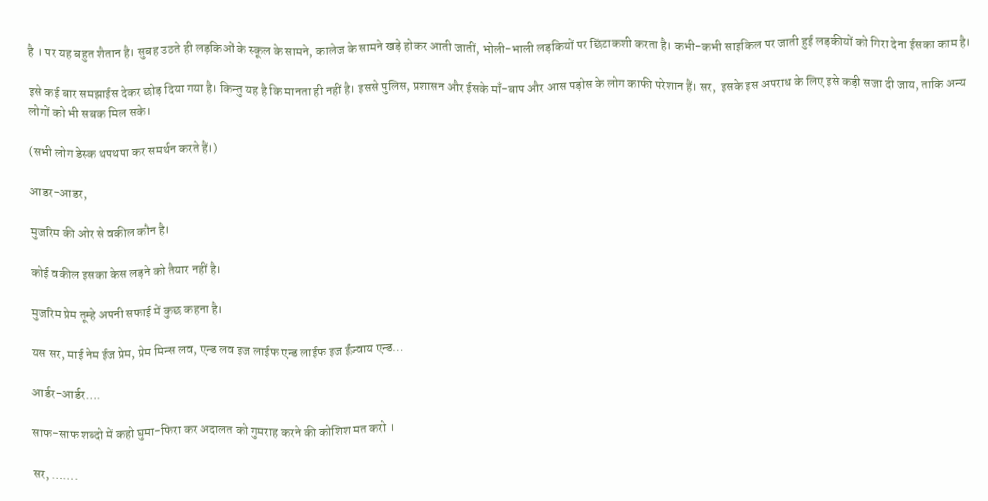है । पर यह बहुत शैतान है। सुबह उठते ही लड़किओं के स्कूल के सामने, कालेज के सामने खड़े होकर आती जातीं, भोली-भाली लड़कियों पर छिंटाकशी करता है। कभी-कभी साइकिल पर जाती हुई लड़कीयों को गिरा देना ईसका काम है।

इसे कई बार समझाईस देकर छोड़ दिया गया है। किन्तु यह है कि मानता ही नहीं है। इससे पुलिस, प्रशासन और ईसके माँ-बाप और आस पड़ोस के लोग काफी परेशान हैं। सर,  इसके इस अपराध के लिए इसे कड़ी सजा दी जाय, ताकि अन्य लोगों को भी सबक मिल सके।

(सभी लोग डेस्क थपथपा कर समर्थन करते हैं।)

आडर-आडर,

मुजरिम की ओर से वकील कौन है।

कोई वकील इसका केस लड़ने को तैयार नहीं है।

मुजरिम प्रेम तूम्हे अपनी सफाई में कुछ कहना है।

यस सर, माई नेम ईज प्रेम, प्रेम मिन्स लव, एन्ड लव इज लाईफ एन्ड लाईफ इज ईंज़्वाय एन्ड…

आर्डर-आर्डर….

साफ-साफ शब्दो में कहो घुमा-फिरा कर अदालत को गुमराह करने की कोशिश मत करो ।

सर, …….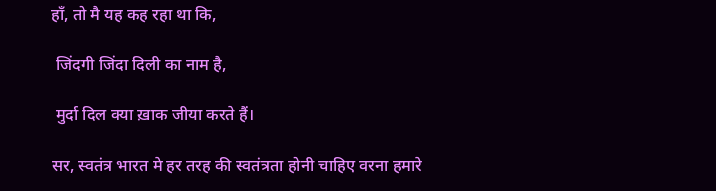हाँ, तो मै यह कह रहा था कि,

 जिंदगी जिंदा दिली का नाम है,

 मुर्दा दिल क्या ख़ाक जीया करते हैं।

सर, स्वतंत्र भारत मे हर तरह की स्वतंत्रता होनी चाहिए वरना हमारे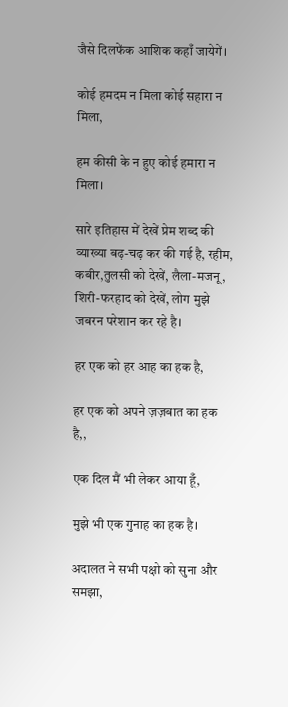जैसे दिलफेंक आशिक कहाँ जायेगें।

कोई हमदम न मिला कोई सहारा न मिला,

हम कीसी के न हुए कोई हमारा न मिला।

सारे इतिहास में देखें प्रेम शब्द की व्याख्या बढ़-चढ़ कर की गई है, रहीम, कबीर,तुलसी को देखें, लैला-मजनू, शिरी-फरहाद को देखें, लोग मुझे जबरन परेशान कर रहे है।

हर एक को हर आह का हक है,

हर एक को अपने ज़ज़बात का हक है,,

एक दिल मैं भी लेकर आया हूँ,

मुझे भी एक गुनाह का हक है।

अदालत ने सभी पक्षो को सुना और समझा,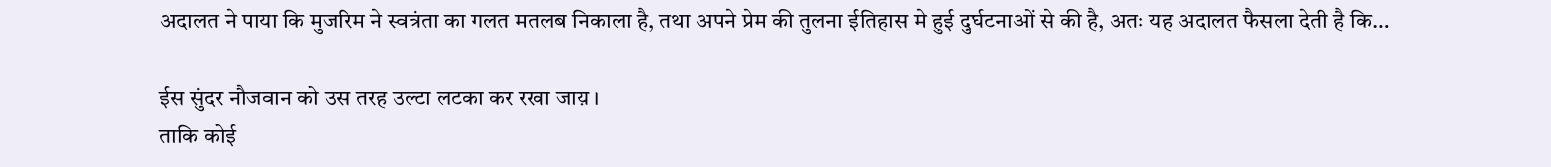अदालत ने पाया कि मुजरिम ने स्वत्रंता का गलत मतलब निकाला है, तथा अपने प्रेम की तुलना ईतिहास मे हुई दुर्घटनाओं से की है, अतः यह अदालत फैसला देती है कि…

ईस सुंदर नौजवान को उस तरह उल्टा लटका कर रखा जाय़ ।
ताकि कोई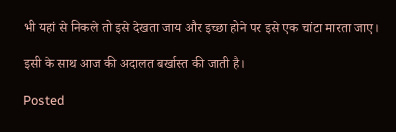भी यहां से निकले तो इसे देखता जाय और इच्छा होने पर इसे एक चांटा मारता जाए।

इसी के साथ आज की अदालत बर्खास्त की जाती है।

Posted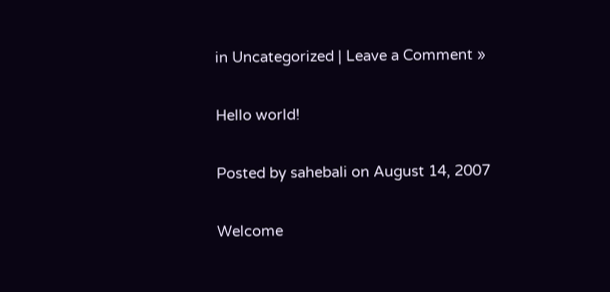in Uncategorized | Leave a Comment »

Hello world!

Posted by sahebali on August 14, 2007

Welcome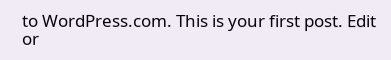to WordPress.com. This is your first post. Edit or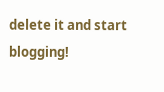delete it and start blogging!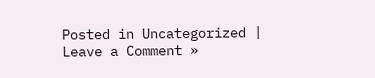Posted in Uncategorized | Leave a Comment »